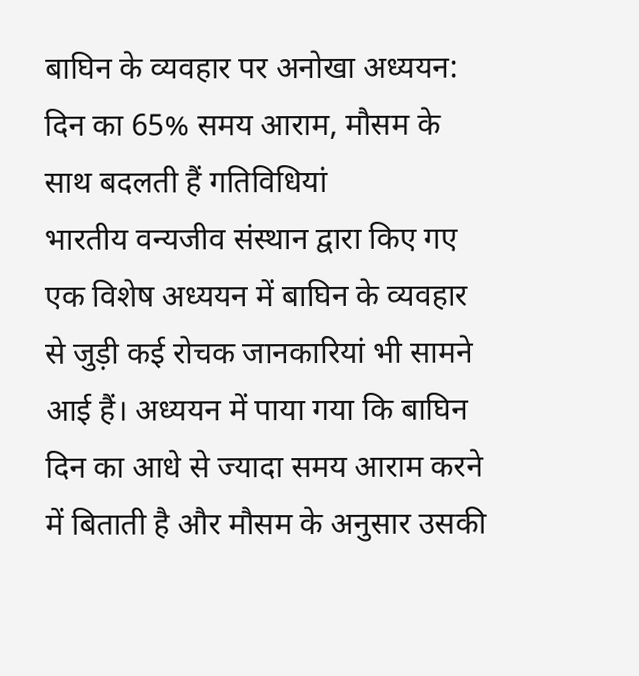बाघिन के व्यवहार पर अनोखा अध्ययन: दिन का 65% समय आराम, मौसम के साथ बदलती हैं गतिविधियां
भारतीय वन्यजीव संस्थान द्वारा किए गए एक विशेष अध्ययन में बाघिन के व्यवहार से जुड़ी कई रोचक जानकारियां भी सामने आई हैं। अध्ययन में पाया गया कि बाघिन दिन का आधे से ज्यादा समय आराम करने में बिताती है और मौसम के अनुसार उसकी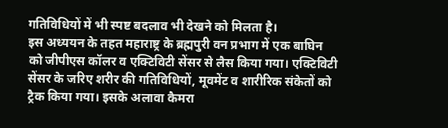गतिविधियों में भी स्पष्ट बदलाव भी देखने को मिलता है।
इस अध्ययन के तहत महाराष्ट्र के ब्रह्मपुरी वन प्रभाग में एक बाघिन को जीपीएस कॉलर व एक्टिविटी सेंसर से लैस किया गया। एक्टिविटी सेंसर के जरिए शरीर की गतिविधियों, मूवमेंट व शारीरिक संकेतों को ट्रैक किया गया। इसके अलावा कैमरा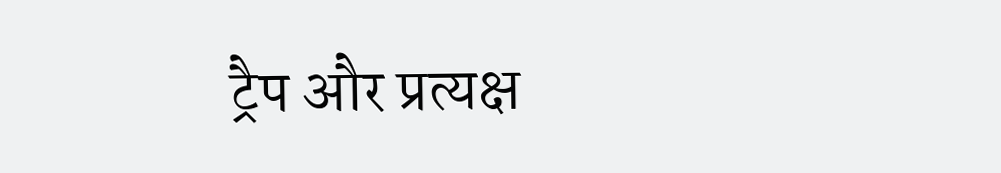ट्रैप और प्रत्यक्ष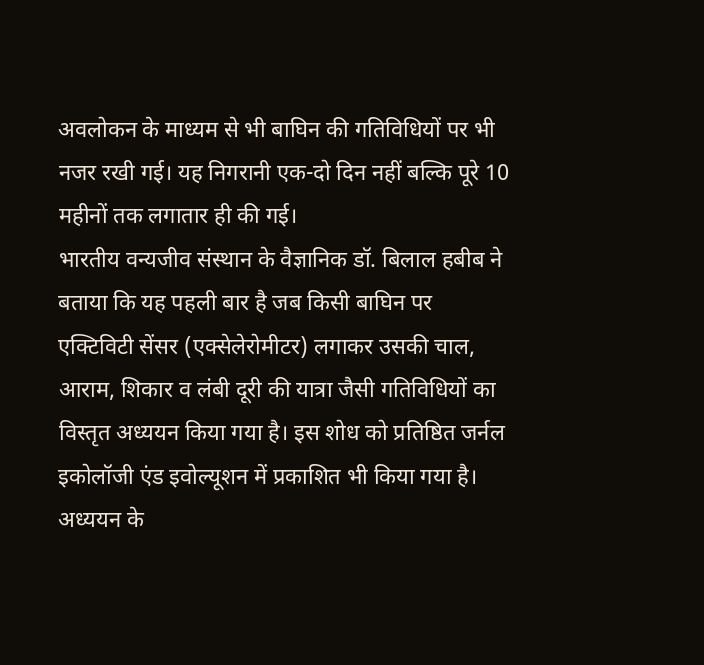अवलोकन के माध्यम से भी बाघिन की गतिविधियों पर भी नजर रखी गई। यह निगरानी एक-दो दिन नहीं बल्कि पूरे 10 महीनों तक लगातार ही की गई।
भारतीय वन्यजीव संस्थान के वैज्ञानिक डॉ. बिलाल हबीब ने बताया कि यह पहली बार है जब किसी बाघिन पर एक्टिविटी सेंसर (एक्सेलेरोमीटर) लगाकर उसकी चाल, आराम, शिकार व लंबी दूरी की यात्रा जैसी गतिविधियों का विस्तृत अध्ययन किया गया है। इस शोध को प्रतिष्ठित जर्नल इकोलॉजी एंड इवोल्यूशन में प्रकाशित भी किया गया है।
अध्ययन के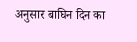अनुसार बाघिन दिन का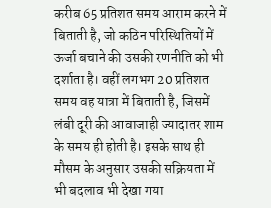करीब 65 प्रतिशत समय आराम करने में बिताती है, जो कठिन परिस्थितियों में ऊर्जा बचाने की उसकी रणनीति को भी दर्शाता है। वहीं लगभग 20 प्रतिशत समय वह यात्रा में बिताती है, जिसमें लंबी दूरी की आवाजाही ज्यादातर शाम के समय ही होती है। इसके साथ ही मौसम के अनुसार उसकी सक्रियता में भी बदलाव भी देखा गया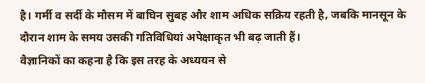है। गर्मी व सर्दी के मौसम में बाघिन सुबह और शाम अधिक सक्रिय रहती है, जबकि मानसून के दौरान शाम के समय उसकी गतिविधियां अपेक्षाकृत भी बढ़ जाती हैं।
वैज्ञानिकों का कहना है कि इस तरह के अध्ययन से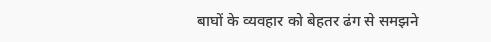बाघों के व्यवहार को बेहतर ढंग से समझने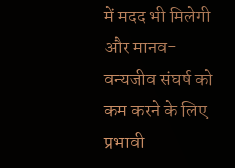में मदद भी मिलेगी और मानव-वन्यजीव संघर्ष को कम करने के लिए प्रभावी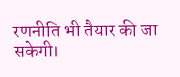रणनीति भी तैयार की जा सकेगी।